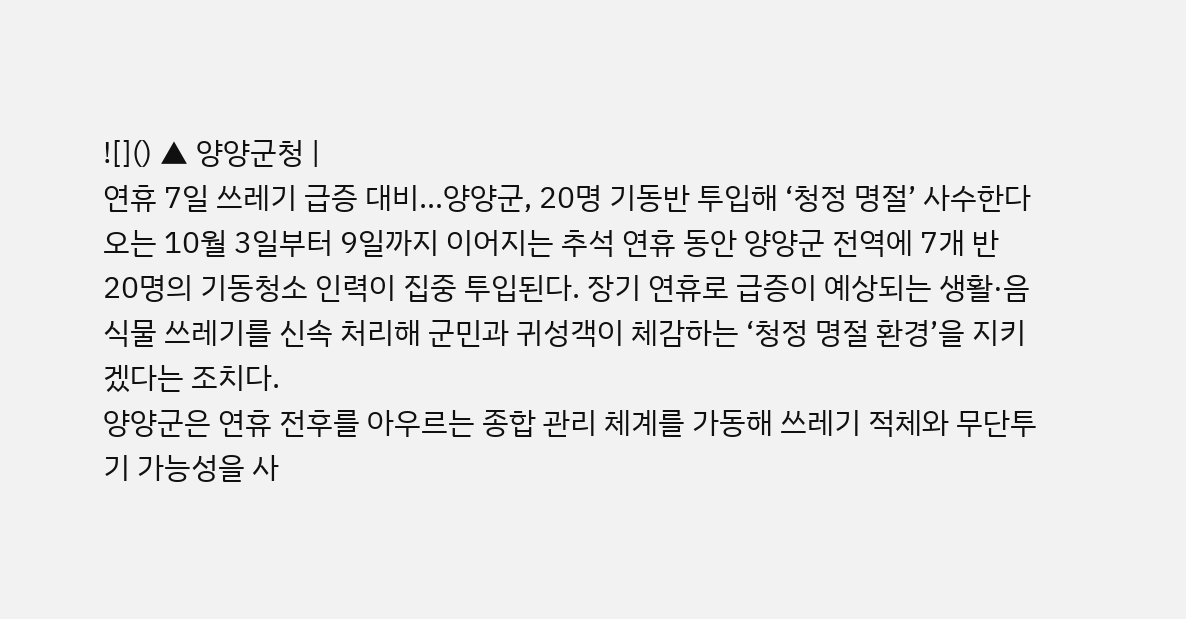![]() ▲ 양양군청 |
연휴 7일 쓰레기 급증 대비…양양군, 20명 기동반 투입해 ‘청정 명절’ 사수한다
오는 10월 3일부터 9일까지 이어지는 추석 연휴 동안 양양군 전역에 7개 반 20명의 기동청소 인력이 집중 투입된다. 장기 연휴로 급증이 예상되는 생활·음식물 쓰레기를 신속 처리해 군민과 귀성객이 체감하는 ‘청정 명절 환경’을 지키겠다는 조치다.
양양군은 연휴 전후를 아우르는 종합 관리 체계를 가동해 쓰레기 적체와 무단투기 가능성을 사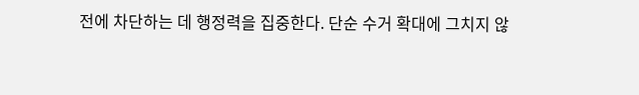전에 차단하는 데 행정력을 집중한다. 단순 수거 확대에 그치지 않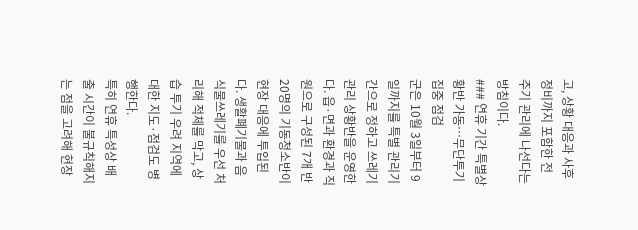고, 상황 대응과 사후 정비까지 포함한 전 주기 관리에 나선다는 방침이다.
### 연휴 기간 특별상황반 가동…무단투기 집중 점검
군은 10월 3일부터 9일까지를 특별 관리기간으로 정하고 쓰레기 관리 상황반을 운영한다. 읍·면과 환경과 직원으로 구성된 7개 반 20명의 기동청소반이 현장 대응에 투입된다. 생활폐기물과 음식물쓰레기를 우선 처리해 적체를 막고, 상습 투기 우려 지역에 대한 지도·점검도 병행한다.
특히 연휴 특성상 배출 시간이 불규칙해지는 점을 고려해 현장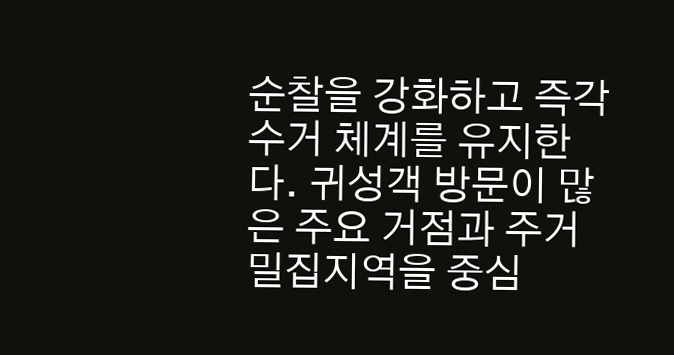순찰을 강화하고 즉각 수거 체계를 유지한다. 귀성객 방문이 많은 주요 거점과 주거 밀집지역을 중심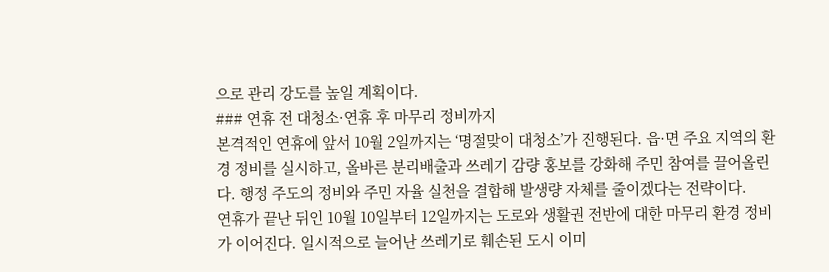으로 관리 강도를 높일 계획이다.
### 연휴 전 대청소·연휴 후 마무리 정비까지
본격적인 연휴에 앞서 10월 2일까지는 ‘명절맞이 대청소’가 진행된다. 읍·면 주요 지역의 환경 정비를 실시하고, 올바른 분리배출과 쓰레기 감량 홍보를 강화해 주민 참여를 끌어올린다. 행정 주도의 정비와 주민 자율 실천을 결합해 발생량 자체를 줄이겠다는 전략이다.
연휴가 끝난 뒤인 10월 10일부터 12일까지는 도로와 생활권 전반에 대한 마무리 환경 정비가 이어진다. 일시적으로 늘어난 쓰레기로 훼손된 도시 이미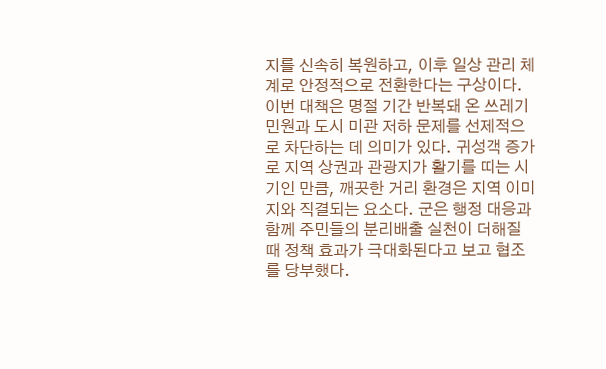지를 신속히 복원하고, 이후 일상 관리 체계로 안정적으로 전환한다는 구상이다.
이번 대책은 명절 기간 반복돼 온 쓰레기 민원과 도시 미관 저하 문제를 선제적으로 차단하는 데 의미가 있다. 귀성객 증가로 지역 상권과 관광지가 활기를 띠는 시기인 만큼, 깨끗한 거리 환경은 지역 이미지와 직결되는 요소다. 군은 행정 대응과 함께 주민들의 분리배출 실천이 더해질 때 정책 효과가 극대화된다고 보고 협조를 당부했다.